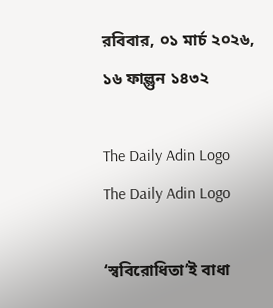রবিবার, ০১ মার্চ ২০২৬, ১৬ ফাল্গুন ১৪৩২

The Daily Adin Logo
The Daily Adin Logo

‘স্ববিরোধিতা’ই বাধা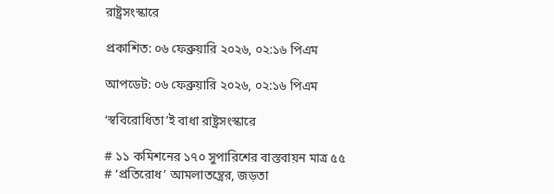রাষ্ট্রসংস্কারে

প্রকাশিত: ০৬ ফেব্রুয়ারি ২০২৬, ০২:১৬ পিএম

আপডেট: ০৬ ফেব্রুয়ারি ২০২৬, ০২:১৬ পিএম

‘স্ববিরোধিতা’ই বাধা রাষ্ট্রসংস্কারে

# ১১ কমিশনের ১৭০ সুপারিশের বাস্তবায়ন মাত্র ৫৫
# ‘প্রতিরোধ’ আমলাতন্ত্রের, জড়তা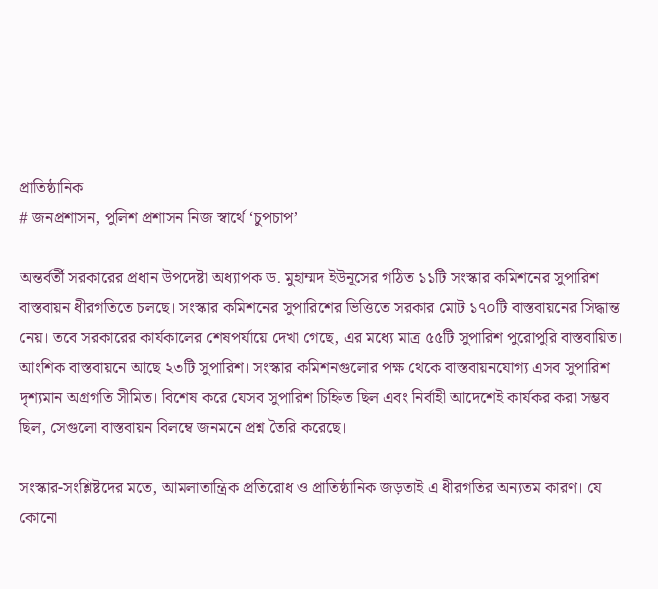প্রাতিষ্ঠানিক
# জনপ্রশাসন, পুলিশ প্রশাসন নিজ স্বার্থে ‘চুপচাপ’

অন্তর্বর্তী সরকারের প্রধান উপদেষ্টা অধ্যাপক ড. মুহাম্মদ ইউনূসের গঠিত ১১টি সংস্কার কমিশনের সুপারিশ বাস্তবায়ন ধীরগতিতে চলছে। সংস্কার কমিশনের সুপারিশের ভিত্তিতে সরকার মোট ১৭০টি বাস্তবায়নের সিদ্ধান্ত নেয়। তবে সরকারের কার্যকালের শেষপর্যায়ে দেখা গেছে, এর মধ্যে মাত্র ৫৫টি সুপারিশ পুরোপুরি বাস্তবায়িত। আংশিক বাস্তবায়নে আছে ২৩টি সুপারিশ। সংস্কার কমিশনগুলোর পক্ষ থেকে বাস্তবায়নযোগ্য এসব সুপারিশ দৃশ্যমান অগ্রগতি সীমিত। বিশেষ করে যেসব সুপারিশ চিহ্নিত ছিল এবং নির্বাহী আদেশেই কার্যকর করা সম্ভব ছিল, সেগুলো বাস্তবায়ন বিলম্বে জনমনে প্রশ্ন তৈরি করেছে।

সংস্কার-সংশ্লিষ্টদের মতে, আমলাতান্ত্রিক প্রতিরোধ ও প্রাতিষ্ঠানিক জড়তাই এ ধীরগতির অন্যতম কারণ। যে কোনো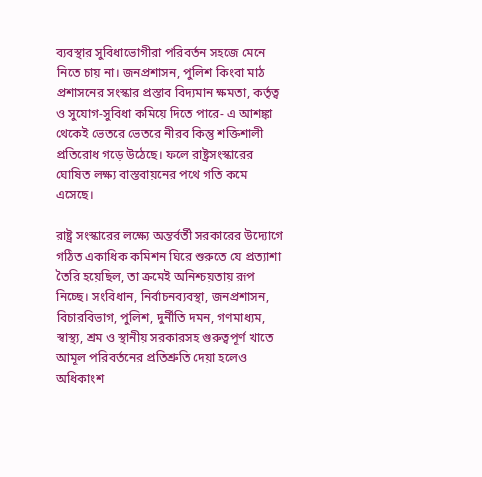ব্যবস্থার সুবিধাভোগীরা পরিবর্তন সহজে মেনে নিতে চায় না। জনপ্রশাসন, পুলিশ কিংবা মাঠ প্রশাসনের সংস্কার প্রস্তাব বিদ্যমান ক্ষমতা, কর্তৃত্ব ও সুযোগ-সুবিধা কমিয়ে দিতে পারে- এ আশঙ্কা থেকেই ভেতরে ভেতরে নীরব কিন্তু শক্তিশালী প্রতিরোধ গড়ে উঠেছে। ফলে রাষ্ট্রসংস্কারের ঘোষিত লক্ষ্য বাস্তবায়নের পথে গতি কমে এসেছে।

রাষ্ট্র সংস্কারের লক্ষ্যে অন্তর্বর্তী সরকারের উদ্যোগে গঠিত একাধিক কমিশন ঘিরে শুরুতে যে প্রত্যাশা তৈরি হয়েছিল, তা ক্রমেই অনিশ্চয়তায় রূপ নিচ্ছে। সংবিধান, নির্বাচনব্যবস্থা, জনপ্রশাসন, বিচারবিভাগ, পুলিশ, দুর্নীতি দমন, গণমাধ্যম, স্বাস্থ্য, শ্রম ও স্থানীয় সরকারসহ গুরুত্বপূর্ণ খাতে আমূল পরিবর্তনের প্রতিশ্রুতি দেয়া হলেও অধিকাংশ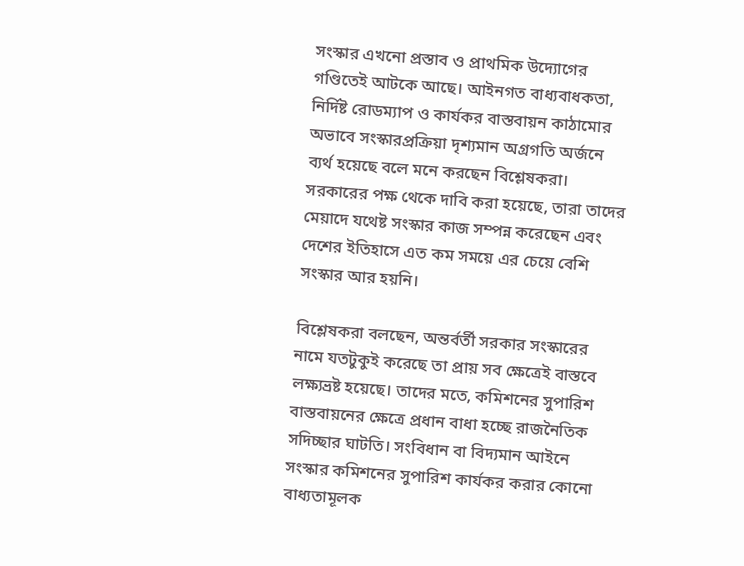সংস্কার এখনো প্রস্তাব ও প্রাথমিক উদ্যোগের গণ্ডিতেই আটকে আছে। আইনগত বাধ্যবাধকতা, নির্দিষ্ট রোডম্যাপ ও কার্যকর বাস্তবায়ন কাঠামোর অভাবে সংস্কারপ্রক্রিয়া দৃশ্যমান অগ্রগতি অর্জনে ব্যর্থ হয়েছে বলে মনে করছেন বিশ্লেষকরা। সরকারের পক্ষ থেকে দাবি করা হয়েছে, তারা তাদের মেয়াদে যথেষ্ট সংস্কার কাজ সম্পন্ন করেছেন এবং দেশের ইতিহাসে এত কম সময়ে এর চেয়ে বেশি সংস্কার আর হয়নি।

বিশ্লেষকরা বলছেন, অন্তর্বর্তী সরকার সংস্কারের নামে যতটুকুই করেছে তা প্রায় সব ক্ষেত্রেই বাস্তবে লক্ষ্যভ্রষ্ট হয়েছে। তাদের মতে, কমিশনের সুপারিশ বাস্তবায়নের ক্ষেত্রে প্রধান বাধা হচ্ছে রাজনৈতিক সদিচ্ছার ঘাটতি। সংবিধান বা বিদ্যমান আইনে সংস্কার কমিশনের সুপারিশ কার্যকর করার কোনো বাধ্যতামূলক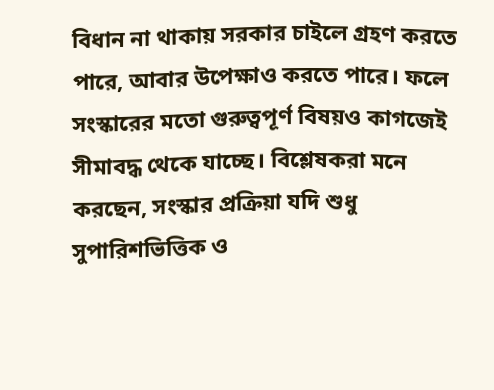বিধান না থাকায় সরকার চাইলে গ্রহণ করতে পারে, আবার উপেক্ষাও করতে পারে। ফলে সংস্কারের মতো গুরুত্বপূর্ণ বিষয়ও কাগজেই সীমাবদ্ধ থেকে যাচ্ছে। বিশ্লেষকরা মনে করছেন, সংস্কার প্রক্রিয়া যদি শুধু সুপারিশভিত্তিক ও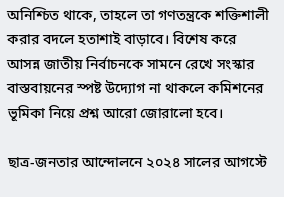অনিশ্চিত থাকে, তাহলে তা গণতন্ত্রকে শক্তিশালী করার বদলে হতাশাই বাড়াবে। বিশেষ করে আসন্ন জাতীয় নির্বাচনকে সামনে রেখে সংস্কার বাস্তবায়নের স্পষ্ট উদ্যোগ না থাকলে কমিশনের ভূমিকা নিয়ে প্রশ্ন আরো জোরালো হবে।

ছাত্র-জনতার আন্দোলনে ২০২৪ সালের আগস্টে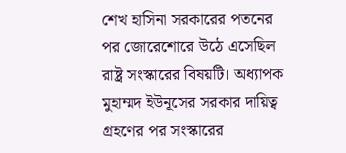শেখ হাসিনা সরকারের পতনের পর জোরেশোরে উঠে এসেছিল রাষ্ট্র সংস্কারের বিষয়টি। অধ্যাপক মুহাম্মদ ইউনূসের সরকার দায়িত্ব গ্রহণের পর সংস্কারের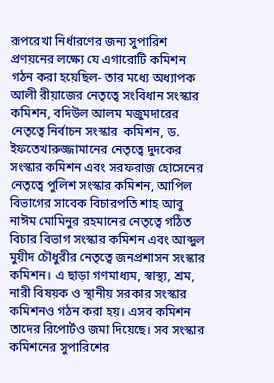রূপরেখা নির্ধারণের জন্য সুপারিশ প্রণয়নের লক্ষ্যে যে এগারোটি কমিশন গঠন করা হয়েছিল- তার মধ্যে অধ্যাপক আলী রীয়াজের নেতৃত্বে সংবিধান সংস্কার কমিশন, বদিউল আলম মজুমদারের নেতৃত্বে নির্বাচন সংস্কার  কমিশন, ড. ইফতেখারুজ্জামানের নেতৃত্বে দুদকের সংস্কার কমিশন এবং সরফরাজ হোসেনের নেতৃত্বে পুলিশ সংস্কার কমিশন, আপিল বিভাগের সাবেক বিচারপতি শাহ আবু নাঈম মোমিনুর রহমানের নেতৃত্বে গঠিত বিচার বিভাগ সংস্কার কমিশন এবং আব্দুল মুয়ীদ চৌধুরীর নেতৃত্বে জনপ্রশাসন সংস্কার কমিশন। এ ছাড়া গণমাধ্যম, স্বাস্থ্য, শ্রম, নারী বিষয়ক ও স্থানীয় সরকার সংস্কার কমিশনও গঠন করা হয়। এসব কমিশন তাদের রিপোর্টও জমা দিয়েছে। সব সংস্কার কমিশনের সুপারিশের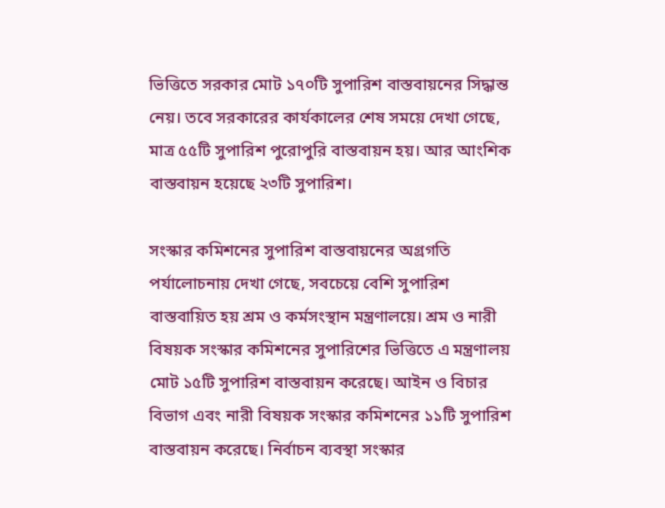ভিত্তিতে সরকার মোট ১৭০টি সুপারিশ বাস্তবায়নের সিদ্ধান্ত নেয়। তবে সরকারের কার্যকালের শেষ সময়ে দেখা গেছে, মাত্র ৫৫টি সুপারিশ পুরোপুরি বাস্তবায়ন হয়। আর আংশিক বাস্তবায়ন হয়েছে ২৩টি সুপারিশ।

সংস্কার কমিশনের সুপারিশ বাস্তবায়নের অগ্রগতি পর্যালোচনায় দেখা গেছে, সবচেয়ে বেশি সুপারিশ বাস্তবায়িত হয় শ্রম ও কর্মসংস্থান মন্ত্রণালয়ে। শ্রম ও নারী বিষয়ক সংস্কার কমিশনের সুপারিশের ভিত্তিতে এ মন্ত্রণালয় মোট ১৫টি সুপারিশ বাস্তবায়ন করেছে। আইন ও বিচার বিভাগ এবং নারী বিষয়ক সংস্কার কমিশনের ১১টি সুপারিশ বাস্তবায়ন করেছে। নির্বাচন ব্যবস্থা সংস্কার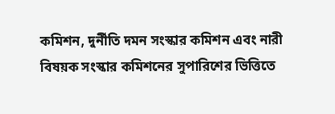কমিশন, দুর্নীতি দমন সংস্কার কমিশন এবং নারী বিষয়ক সংস্কার কমিশনের সুপারিশের ভিত্তিতে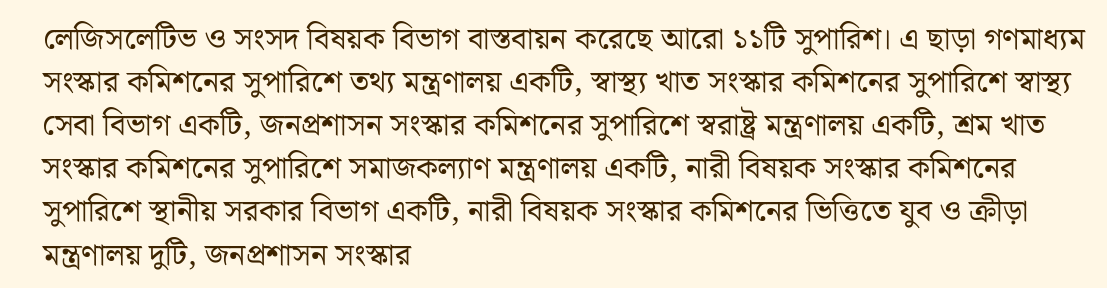লেজিসলেটিভ ও সংসদ বিষয়ক বিভাগ বাস্তবায়ন করেছে আরো ১১টি সুপারিশ। এ ছাড়া গণমাধ্যম সংস্কার কমিশনের সুপারিশে তথ্য মন্ত্রণালয় একটি, স্বাস্থ্য খাত সংস্কার কমিশনের সুপারিশে স্বাস্থ্য সেবা বিভাগ একটি, জনপ্রশাসন সংস্কার কমিশনের সুপারিশে স্বরাষ্ট্র মন্ত্রণালয় একটি, শ্রম খাত সংস্কার কমিশনের সুপারিশে সমাজকল্যাণ মন্ত্রণালয় একটি, নারী বিষয়ক সংস্কার কমিশনের সুপারিশে স্থানীয় সরকার বিভাগ একটি, নারী বিষয়ক সংস্কার কমিশনের ভিত্তিতে যুব ও ক্রীড়া মন্ত্রণালয় দুটি, জনপ্রশাসন সংস্কার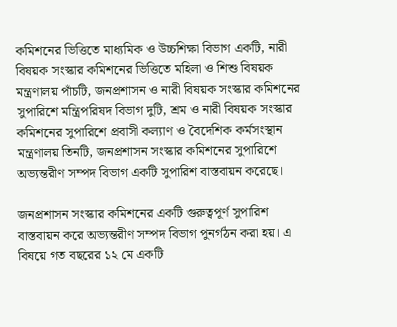কমিশনের ভিত্তিতে মাধ্যমিক ও উচ্চশিক্ষা বিভাগ একটি, নারী বিষয়ক সংস্কার কমিশনের ভিত্তিতে মহিলা ও শিশু বিষয়ক মন্ত্রণালয় পাঁচটি, জনপ্রশাসন ও নারী বিষয়ক সংস্কার কমিশনের সুপারিশে মন্ত্রিপরিষদ বিভাগ দুটি, শ্রম ও নারী বিষয়ক সংস্কার কমিশনের সুপারিশে প্রবাসী কল্যাণ ও বৈদেশিক কর্মসংস্থান মন্ত্রণালয় তিনটি, জনপ্রশাসন সংস্কার কমিশনের সুপারিশে অভ্যন্তরীণ সম্পদ বিভাগ একটি সুপারিশ বাস্তবায়ন করেছে।

জনপ্রশাসন সংস্কার কমিশনের একটি গুরুত্বপূর্ণ সুপারিশ বাস্তবায়ন করে অভ্যন্তরীণ সম্পদ বিভাগ পুনর্গঠন করা হয়। এ বিষয়ে গত বছরের ১২ মে একটি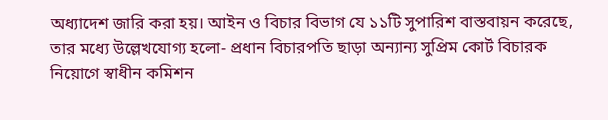অধ্যাদেশ জারি করা হয়। আইন ও বিচার বিভাগ যে ১১টি সুপারিশ বাস্তবায়ন করেছে, তার মধ্যে উল্লেখযোগ্য হলো- প্রধান বিচারপতি ছাড়া অন্যান্য সুপ্রিম কোর্ট বিচারক নিয়োগে স্বাধীন কমিশন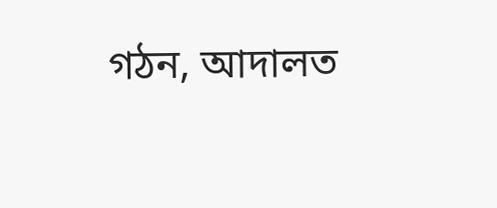গঠন, আদালত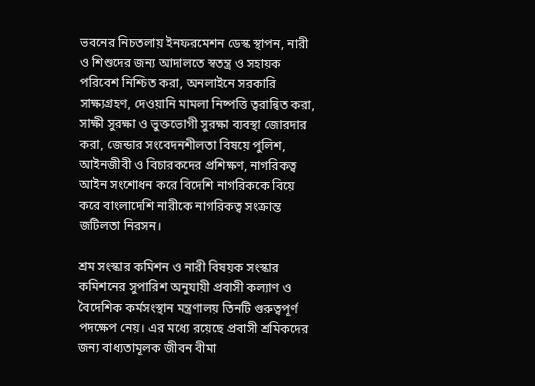ভবনের নিচতলায় ইনফরমেশন ডেস্ক স্থাপন, নারী ও শিশুদের জন্য আদালতে স্বতন্ত্র ও সহায়ক পরিবেশ নিশ্চিত করা, অনলাইনে সরকারি সাক্ষ্যগ্রহণ, দেওয়ানি মামলা নিষ্পত্তি ত্বরান্বিত করা,  সাক্ষী সুরক্ষা ও ভুক্তভোগী সুরক্ষা ব্যবস্থা জোরদার করা, জেন্ডার সংবেদনশীলতা বিষয়ে পুলিশ, আইনজীবী ও বিচারকদের প্রশিক্ষণ, নাগরিকত্ব আইন সংশোধন করে বিদেশি নাগরিককে বিয়ে করে বাংলাদেশি নারীকে নাগরিকত্ব সংক্রান্ত জটিলতা নিরসন।

শ্রম সংস্কার কমিশন ও নারী বিষয়ক সংস্কার কমিশনের সুপারিশ অনুযায়ী প্রবাসী কল্যাণ ও বৈদেশিক কর্মসংস্থান মন্ত্রণালয় তিনটি গুরুত্বপূর্ণ পদক্ষেপ নেয়। এর মধ্যে রয়েছে প্রবাসী শ্রমিকদের জন্য বাধ্যতামূলক জীবন বীমা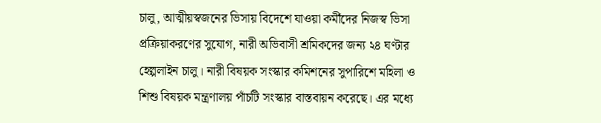চালু, আত্মীয়স্বজনের ভিসায় বিদেশে যাওয়া কর্মীদের নিজস্ব ভিসা প্রক্রিয়াকরণের সুযোগ, নারী অভিবাসী শ্রমিকদের জন্য ২৪ ঘণ্টার হেল্পলাইন চালু। নারী বিষয়ক সংস্কার কমিশনের সুপারিশে মহিলা ও শিশু বিষয়ক মন্ত্রণালয় পাঁচটি সংস্কার বাস্তবায়ন করেছে। এর মধ্যে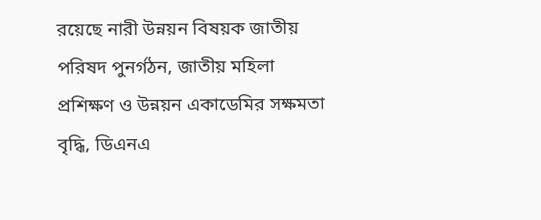রয়েছে নারী উন্নয়ন বিষয়ক জাতীয় পরিষদ পুনর্গঠন, জাতীয় মহিলা প্রশিক্ষণ ও উন্নয়ন একাডেমির সক্ষমতা বৃদ্ধি, ডিএনএ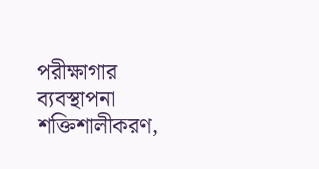পরীক্ষাগার ব্যবস্থাপনা শক্তিশালীকরণ,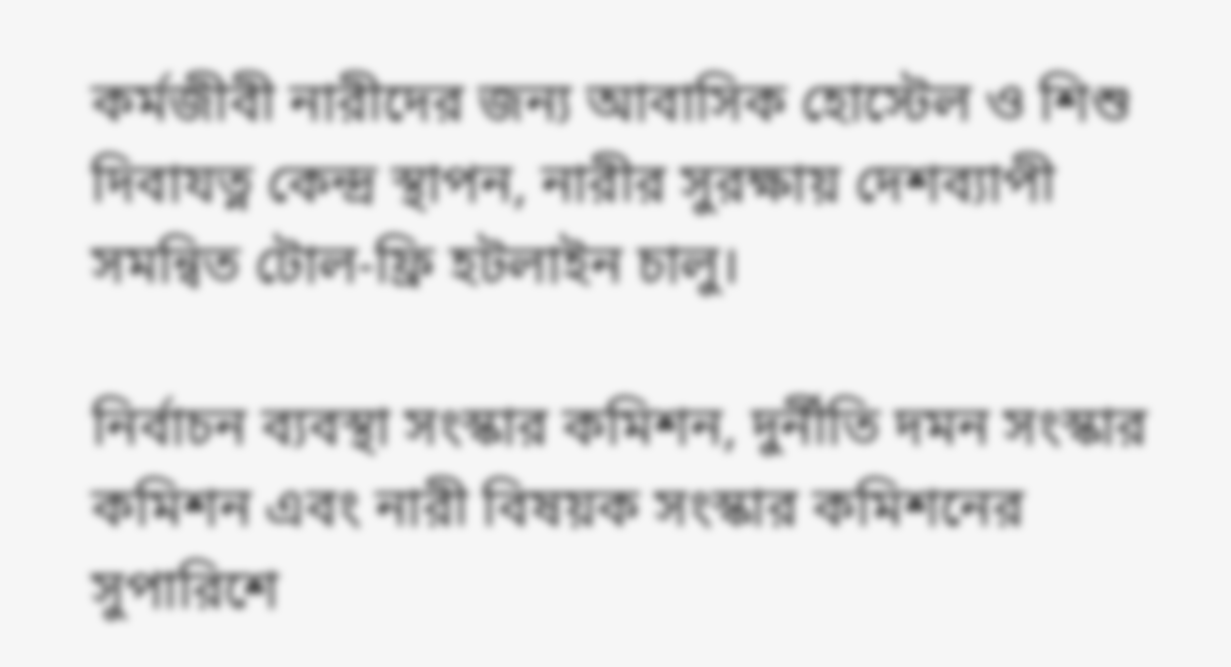কর্মজীবী নারীদের জন্য আবাসিক হোস্টেল ও শিশু দিবাযত্ন কেন্দ্র স্থাপন, নারীর সুরক্ষায় দেশব্যাপী সমন্বিত টোল-ফ্রি হটলাইন চালু।

নির্বাচন ব্যবস্থা সংস্কার কমিশন, দুর্নীতি দমন সংস্কার কমিশন এবং নারী বিষয়ক সংস্কার কমিশনের সুপারিশে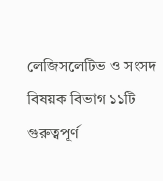লেজিসলেটিভ ও সংসদ বিষয়ক বিভাগ ১১টি গুরুত্বপূর্ণ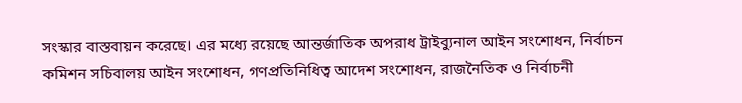সংস্কার বাস্তবায়ন করেছে। এর মধ্যে রয়েছে আন্তর্জাতিক অপরাধ ট্রাইব্যুনাল আইন সংশোধন, নির্বাচন কমিশন সচিবালয় আইন সংশোধন, গণপ্রতিনিধিত্ব আদেশ সংশোধন, রাজনৈতিক ও নির্বাচনী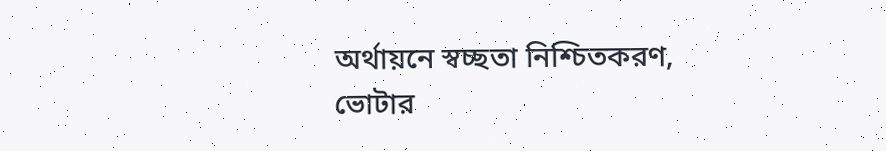অর্থায়নে স্বচ্ছতা নিশ্চিতকরণ, ভোটার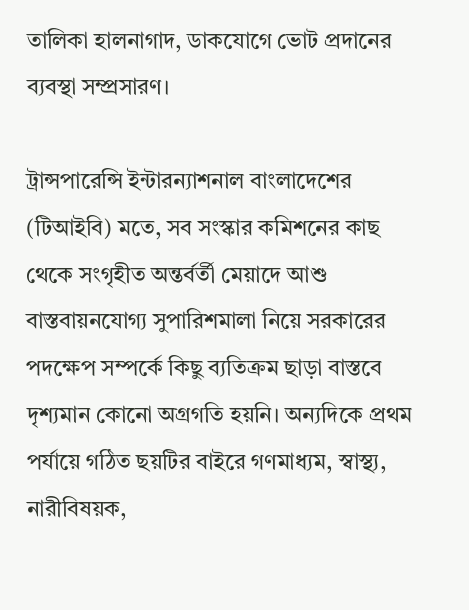তালিকা হালনাগাদ, ডাকযোগে ভোট প্রদানের ব্যবস্থা সম্প্রসারণ।

ট্রান্সপারেন্সি ইন্টারন্যাশনাল বাংলাদেশের (টিআইবি) মতে, সব সংস্কার কমিশনের কাছ থেকে সংগৃহীত অন্তর্বর্তী মেয়াদে আশু বাস্তবায়নযোগ্য সুপারিশমালা নিয়ে সরকারের পদক্ষেপ সম্পর্কে কিছু ব্যতিক্রম ছাড়া বাস্তবে দৃশ্যমান কোনো অগ্রগতি হয়নি। অন্যদিকে প্রথম পর্যায়ে গঠিত ছয়টির বাইরে গণমাধ্যম, স্বাস্থ্য, নারীবিষয়ক,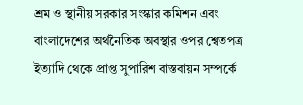শ্রম ও স্থানীয় সরকার সংস্কার কমিশন এবং বাংলাদেশের অর্থনৈতিক অবস্থার ওপর শ্বেতপত্র ইত্যাদি থেকে প্রাপ্ত সুপারিশ বাস্তবায়ন সম্পর্কে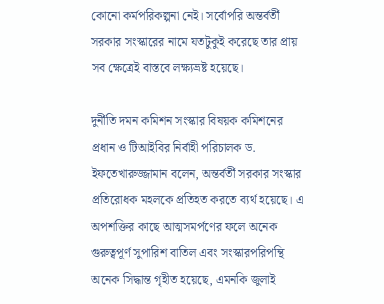কোনো কর্মপরিকল্পনা নেই। সর্বোপরি অন্তর্বর্তী সরকার সংস্কারের নামে যতটুকুই করেছে তার প্রায় সব ক্ষেত্রেই বাস্তবে লক্ষ্যভ্রষ্ট হয়েছে।

দুর্নীতি দমন কমিশন সংস্কার বিষয়ক কমিশনের প্রধান ও টিআইবির নির্বাহী পরিচালক ড. ইফতেখারুজ্জামান বলেন, অন্তর্বর্তী সরকার সংস্কার প্রতিরোধক মহলকে প্রতিহত করতে ব্যর্থ হয়েছে। এ অপশক্তির কাছে আত্মসমর্পণের ফলে অনেক গুরুত্বপূর্ণ সুপারিশ বাতিল এবং সংস্কারপরিপন্থি অনেক সিদ্ধান্ত গৃহীত হয়েছে, এমনকি জুলাই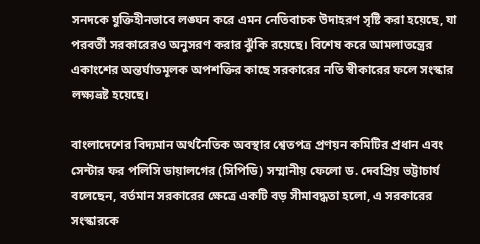সনদকে যুক্তিহীনভাবে লঙ্ঘন করে এমন নেতিবাচক উদাহরণ সৃষ্টি করা হয়েছে, যা পরবর্তী সরকারেরও অনুসরণ করার ঝুঁকি রয়েছে। বিশেষ করে আমলাতন্ত্রের একাংশের অন্তর্ঘাতমূলক অপশক্তির কাছে সরকারের নতি স্বীকারের ফলে সংস্কার লক্ষ্যভ্রষ্ট হয়েছে।

বাংলাদেশের বিদ্যমান অর্থনৈতিক অবস্থার শ্বেতপত্র প্রণয়ন কমিটির প্রধান এবং সেন্টার ফর পলিসি ডায়ালগের (সিপিডি) সম্মানীয় ফেলো ড. দেবপ্রিয় ভট্টাচার্য বলেছেন, বর্তমান সরকারের ক্ষেত্রে একটি বড় সীমাবদ্ধতা হলো, এ সরকারের সংস্কারকে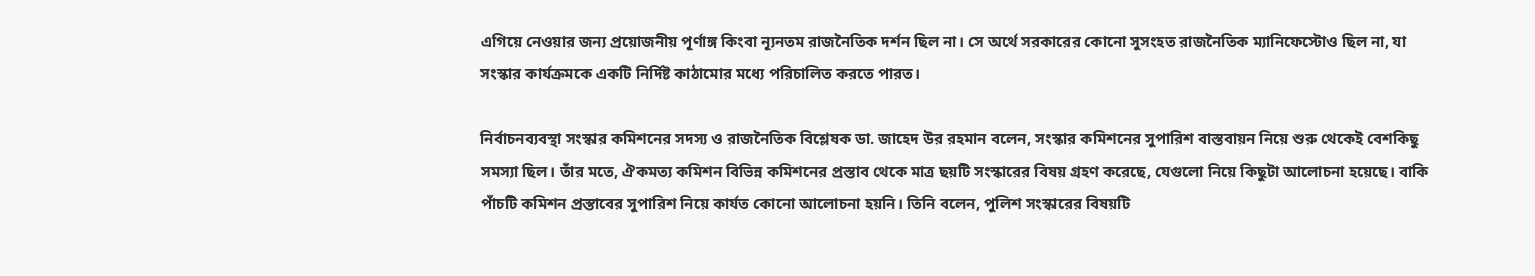এগিয়ে নেওয়ার জন্য প্রয়োজনীয় পূর্ণাঙ্গ কিংবা ন্যূনতম রাজনৈতিক দর্শন ছিল না। সে অর্থে সরকারের কোনো সুসংহত রাজনৈতিক ম্যানিফেস্টোও ছিল না, যা সংস্কার কার্যক্রমকে একটি নির্দিষ্ট কাঠামোর মধ্যে পরিচালিত করতে পারত।

নির্বাচনব্যবস্থা সংস্কার কমিশনের সদস্য ও রাজনৈতিক বিশ্লেষক ডা. জাহেদ উর রহমান বলেন, সংস্কার কমিশনের সুপারিশ বাস্তবায়ন নিয়ে শুরু থেকেই বেশকিছু সমস্যা ছিল। তাঁর মতে, ঐকমত্য কমিশন বিভিন্ন কমিশনের প্রস্তাব থেকে মাত্র ছয়টি সংস্কারের বিষয় গ্রহণ করেছে, যেগুলো নিয়ে কিছুটা আলোচনা হয়েছে। বাকি পাঁচটি কমিশন প্রস্তাবের সুপারিশ নিয়ে কার্যত কোনো আলোচনা হয়নি। তিনি বলেন, পুলিশ সংস্কারের বিষয়টি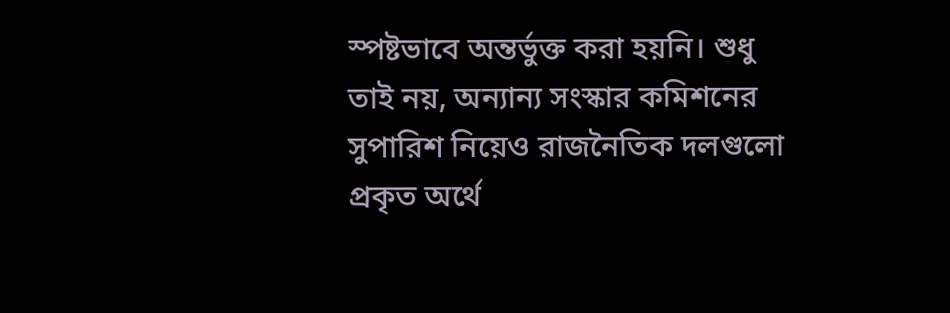স্পষ্টভাবে অন্তর্ভুক্ত করা হয়নি। শুধু তাই নয়, অন্যান্য সংস্কার কমিশনের সুপারিশ নিয়েও রাজনৈতিক দলগুলো প্রকৃত অর্থে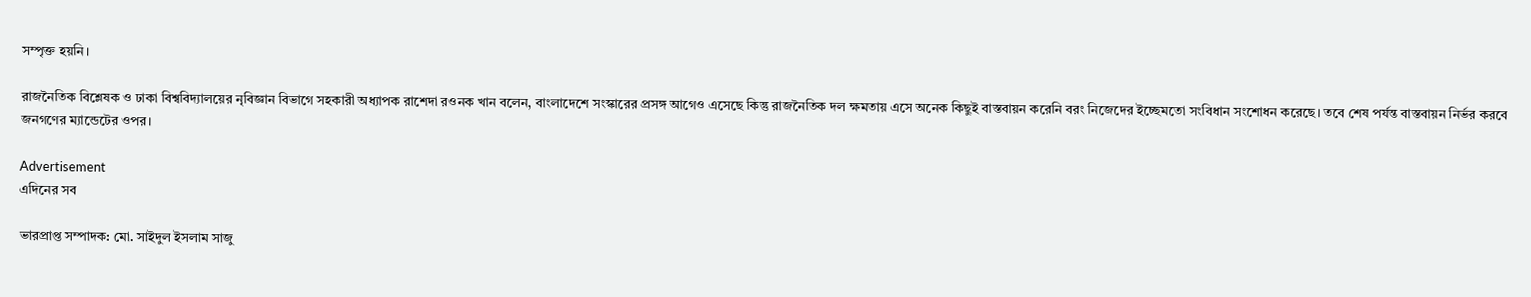সম্পৃক্ত হয়নি।

রাজনৈতিক বিশ্লেষক ও ঢাকা বিশ্ববিদ্যালয়ের নৃবিজ্ঞান বিভাগে সহকারী অধ্যাপক রাশেদা রওনক খান বলেন, বাংলাদেশে সংস্কারের প্রসঙ্গ আগেও এসেছে কিন্তু রাজনৈতিক দল ক্ষমতায় এসে অনেক কিছুই বাস্তবায়ন করেনি বরং নিজেদের ইচ্ছেমতো সংবিধান সংশোধন করেছে। তবে শেষ পর্যন্ত বাস্তবায়ন নির্ভর করবে জনগণের ম্যান্ডেটের ওপর।

Advertisement
এদিনের সব

ভারপ্রাপ্ত সম্পাদক: মো. সাইদুল ইসলাম সাজু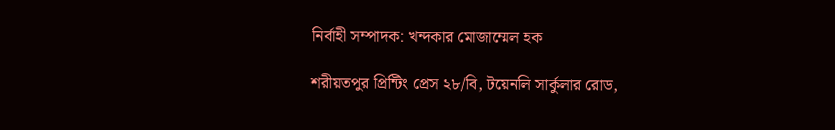নির্বাহী সম্পাদক: খন্দকার মোজাম্মেল হক

শরীয়তপুর প্রিন্টিং প্রেস ২৮/বি, টয়েনলি সার্কুলার রোড,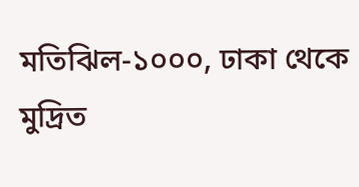মতিঝিল-১০০০, ঢাকা থেকে মুদ্রিত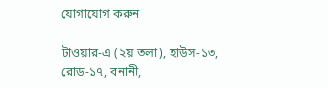যোগাযোগ করুন

টাওয়ার-এ (২য় তলা), হাউস-১৩, রোড-১৭, বনানী,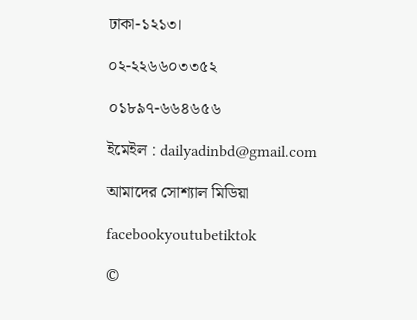ঢাকা-১২১৩।

০২-২২৬৬০৩৩৫২

০১৮৯৭-৬৬৪৬৫৬

ইমেইল : dailyadinbd@gmail.com

আমাদের সোশ্যাল মিডিয়া

facebookyoutubetiktok

©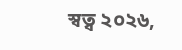স্বত্ব ২০২৬,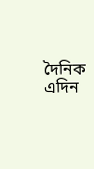দৈনিক এদিন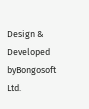Design & Developed byBongosoft Ltd.